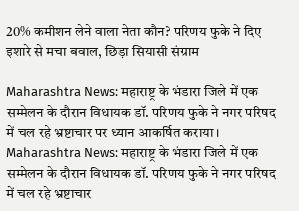20% कमीशन लेने वाला नेता कौन? परिणय फुके ने दिए इशारे से मचा बवाल, छिड़ा सियासी संग्राम

Maharashtra News: महाराष्ट्र के भंडारा जिले में एक सम्मेलन के दौरान विधायक डॉ. परिणय फुके ने नगर परिषद में चल रहे भ्रष्टाचार पर ध्यान आकर्षित कराया।
Maharashtra News: महाराष्ट्र के भंडारा जिले में एक सम्मेलन के दौरान विधायक डॉ. परिणय फुके ने नगर परिषद में चल रहे भ्रष्टाचार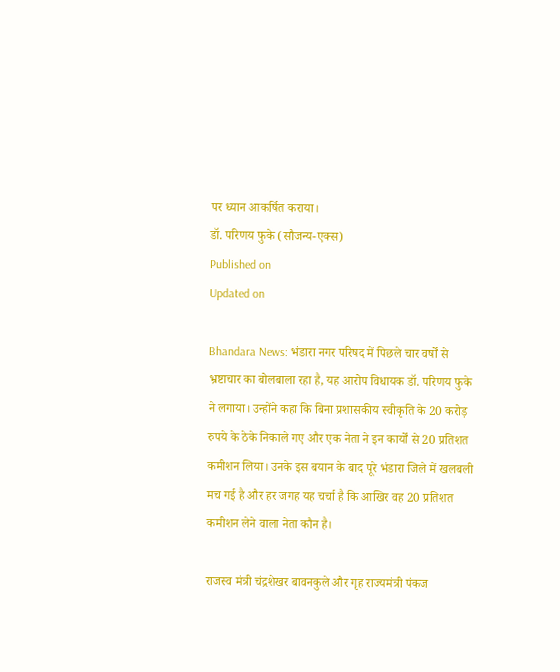पर ध्यान आकर्षित कराया।
डॉ. परिणय फुके (सौजन्य-एक्स)
Published on
Updated on

Bhandara News: भंडारा नगर परिषद में पिछले चार वर्षों से भ्रष्टाचार का बोलबाला रहा है, यह आरोप विधायक डॉ. परिणय फुके ने लगाया। उन्होंने कहा कि बिना प्रशासकीय स्वीकृति के 20 करोड़ रुपये के ठेके निकाले गए और एक नेता ने इन कार्यों से 20 प्रतिशत कमीशन लिया। उनके इस बयान के बाद पूरे भंडारा जिले में खलबली मच गई है और हर जगह यह चर्चा है कि आखिर वह 20 प्रतिशत कमीशन लेने वाला नेता कौन है।

राजस्व मंत्री चंद्रशेखर बावनकुले और गृह राज्यमंत्री पंकज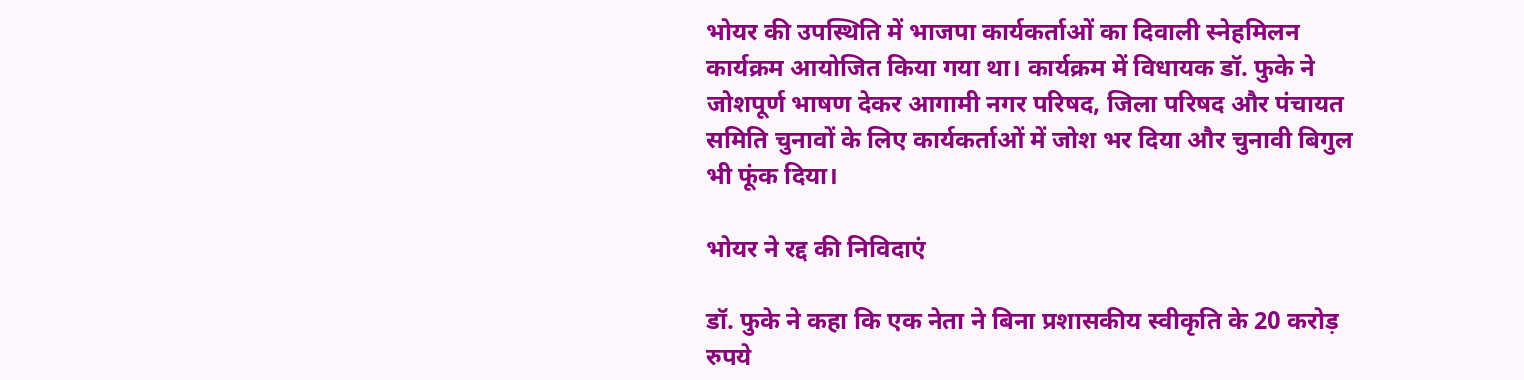भोयर की उपस्थिति में भाजपा कार्यकर्ताओं का दिवाली स्नेहमिलन कार्यक्रम आयोजित किया गया था। कार्यक्रम में विधायक डॉ. फुके ने जोशपूर्ण भाषण देकर आगामी नगर परिषद, जिला परिषद और पंचायत समिति चुनावों के लिए कार्यकर्ताओं में जोश भर दिया और चुनावी बिगुल भी फूंक दिया।

भोयर ने रद्द की निविदाएं

डॉ. फुके ने कहा कि एक नेता ने बिना प्रशासकीय स्वीकृति के 20 करोड़ रुपये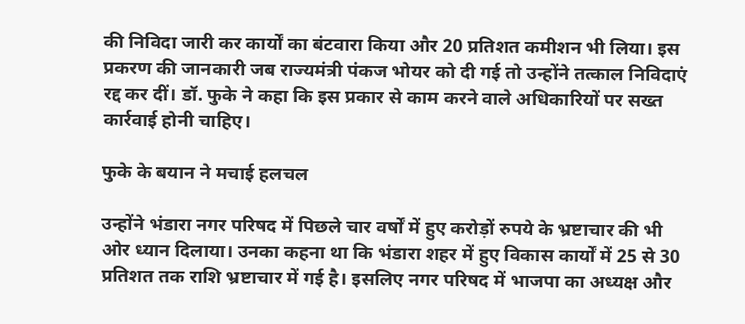की निविदा जारी कर कार्यों का बंटवारा किया और 20 प्रतिशत कमीशन भी लिया। इस प्रकरण की जानकारी जब राज्यमंत्री पंकज भोयर को दी गई तो उन्होंने तत्काल निविदाएं रद्द कर दीं। डॉ. फुके ने कहा कि इस प्रकार से काम करने वाले अधिकारियों पर सख्त कार्रवाई होनी चाहिए।

फुके के बयान ने मचाई हलचल

उन्होंने भंडारा नगर परिषद में पिछले चार वर्षों में हुए करोड़ों रुपये के भ्रष्टाचार की भी ओर ध्यान दिलाया। उनका कहना था कि भंडारा शहर में हुए विकास कार्यों में 25 से 30 प्रतिशत तक राशि भ्रष्टाचार में गई है। इसलिए नगर परिषद में भाजपा का अध्यक्ष और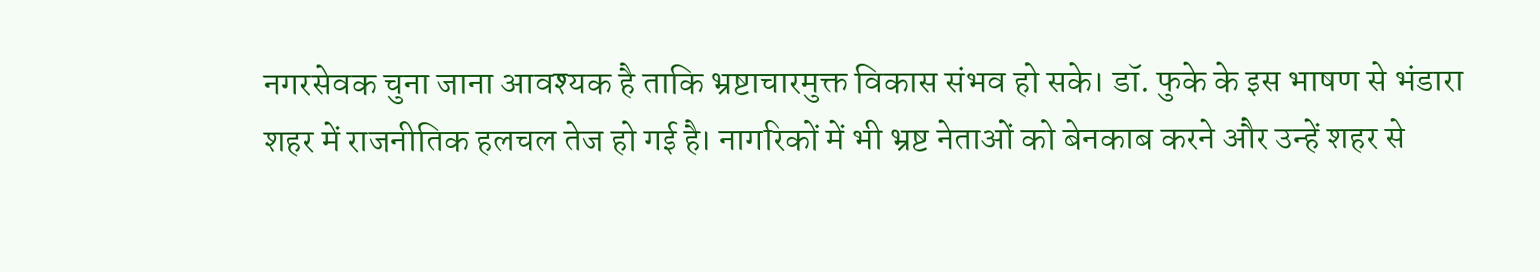नगरसेवक चुना जाना आवश्यक है ताकि भ्रष्टाचारमुक्त विकास संभव हो सके। डॉ. फुके के इस भाषण से भंडारा शहर में राजनीतिक हलचल तेज हो गई है। नागरिकों में भी भ्रष्ट नेताओं को बेनकाब करने और उन्हें शहर से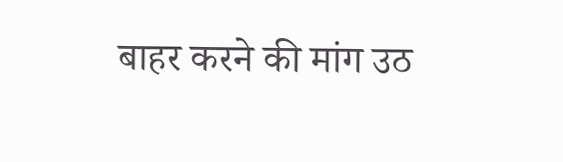बाहर करने की मांग उठ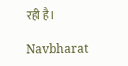रही है।

Navbharat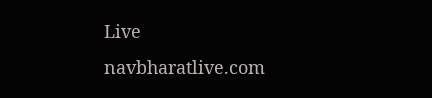Live
navbharatlive.com